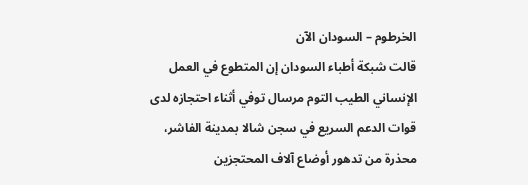الخرطوم – السودان الآن
قالت شبكة أطباء السودان إن المتطوع في العمل الإنساني الطيب التوم مرسال توفي أثناء احتجازه لدى قوات الدعم السريع في سجن شالا بمدينة الفاشر، محذرة من تدهور أوضاع آلاف المحتجزين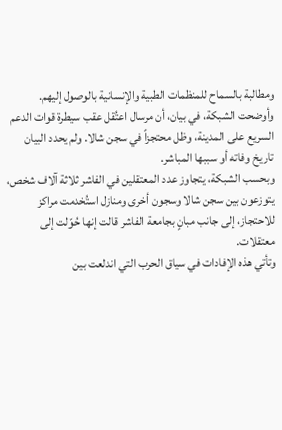ومطالبة بالسماح للمنظمات الطبية والإنسانية بالوصول إليهم.
وأوضحت الشبكة، في بيان، أن مرسال اعتُقل عقب سيطرة قوات الدعم السريع على المدينة، وظل محتجزاً في سجن شالا. ولم يحدد البيان تاريخ وفاته أو سببها المباشر.
وبحسب الشبكة، يتجاوز عدد المعتقلين في الفاشر ثلاثة آلاف شخص، يتوزعون بين سجن شالا وسجون أخرى ومنازل استُخدمت مراكز للاحتجاز، إلى جانب مبانٍ بجامعة الفاشر قالت إنها حُوّلت إلى معتقلات.
وتأتي هذه الإفادات في سياق الحرب التي اندلعت بين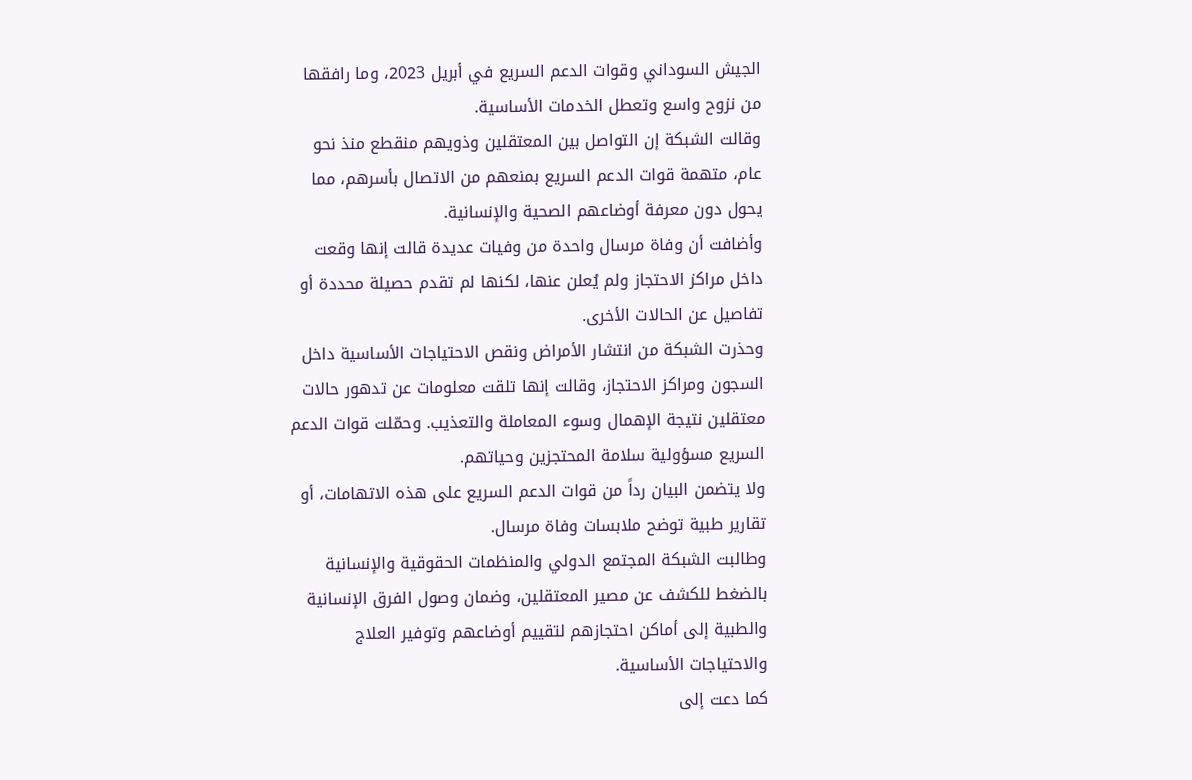الجيش السوداني وقوات الدعم السريع في أبريل 2023، وما رافقها من نزوح واسع وتعطل الخدمات الأساسية.
وقالت الشبكة إن التواصل بين المعتقلين وذويهم منقطع منذ نحو عام، متهمة قوات الدعم السريع بمنعهم من الاتصال بأسرهم، مما يحول دون معرفة أوضاعهم الصحية والإنسانية.
وأضافت أن وفاة مرسال واحدة من وفيات عديدة قالت إنها وقعت داخل مراكز الاحتجاز ولم يُعلن عنها، لكنها لم تقدم حصيلة محددة أو تفاصيل عن الحالات الأخرى.
وحذرت الشبكة من انتشار الأمراض ونقص الاحتياجات الأساسية داخل السجون ومراكز الاحتجاز، وقالت إنها تلقت معلومات عن تدهور حالات معتقلين نتيجة الإهمال وسوء المعاملة والتعذيب. وحمّلت قوات الدعم السريع مسؤولية سلامة المحتجزين وحياتهم.
ولا يتضمن البيان رداً من قوات الدعم السريع على هذه الاتهامات، أو تقارير طبية توضح ملابسات وفاة مرسال.
وطالبت الشبكة المجتمع الدولي والمنظمات الحقوقية والإنسانية بالضغط للكشف عن مصير المعتقلين، وضمان وصول الفرق الإنسانية والطبية إلى أماكن احتجازهم لتقييم أوضاعهم وتوفير العلاج والاحتياجات الأساسية.
كما دعت إلى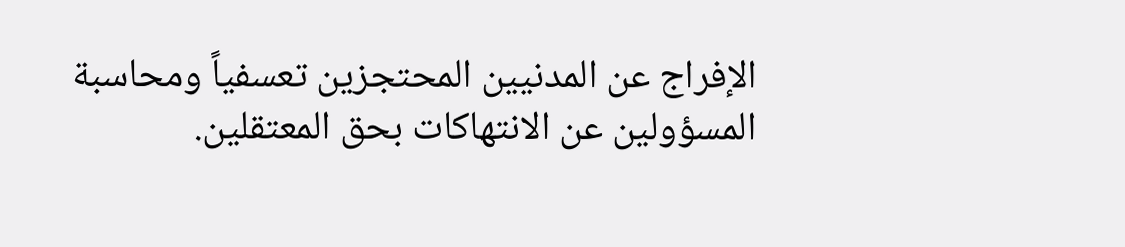الإفراج عن المدنيين المحتجزين تعسفياً ومحاسبة المسؤولين عن الانتهاكات بحق المعتقلين.